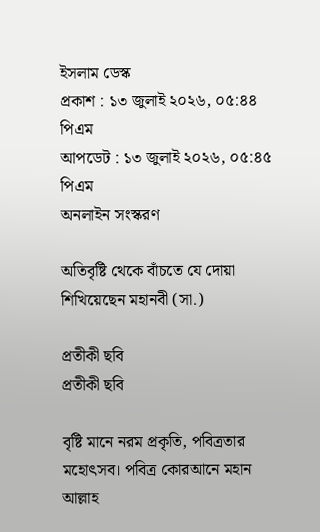ইসলাম ডেস্ক
প্রকাশ : ১৩ জুলাই ২০২৬, ০৫:৪৪ পিএম
আপডেট : ১৩ জুলাই ২০২৬, ০৫:৪৫ পিএম
অনলাইন সংস্করণ

অতিবৃষ্টি থেকে বাঁচতে যে দোয়া শিখিয়েছেন মহানবী (সা.)

প্রতীকী ছবি
প্রতীকী ছবি

বৃষ্টি মানে নরম প্রকৃতি, পবিত্রতার মহোৎসব। পবিত্র কোরআনে মহান আল্লাহ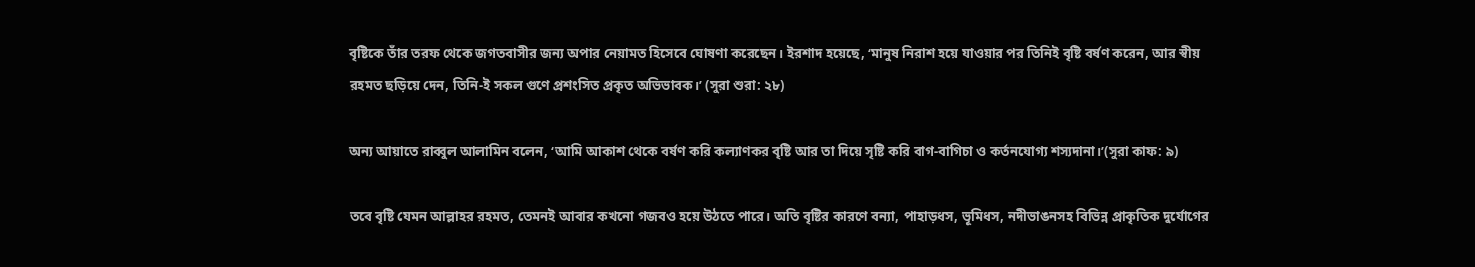বৃষ্টিকে তাঁর তরফ থেকে জগতবাসীর জন্য অপার নেয়ামত হিসেবে ঘোষণা করেছেন। ইরশাদ হয়েছে, ‘মানুষ নিরাশ হয়ে যাওয়ার পর তিনিই বৃষ্টি বর্ষণ করেন, আর স্বীয় রহমত ছড়িয়ে দেন, তিনি-ই সকল গুণে প্রশংসিত প্রকৃত অভিভাবক।’ (সুরা শুরা: ২৮)

অন্য আয়াতে রাব্বুল আলামিন বলেন, ‘আমি আকাশ থেকে বর্ষণ করি কল্যাণকর বৃষ্টি আর তা দিয়ে সৃষ্টি করি বাগ-বাগিচা ও কর্তনযোগ্য শস্যদানা।’(সুরা কাফ: ৯)

তবে বৃষ্টি যেমন আল্লাহর রহমত, তেমনই আবার কখনো গজবও হয়ে উঠতে পারে। অতি বৃষ্টির কারণে বন্যা, পাহাড়ধস, ভূমিধস, নদীভাঙনসহ বিভিন্ন প্রাকৃতিক দুর্যোগের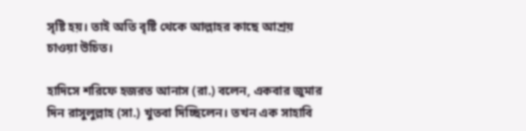সৃষ্টি হয়। তাই অতি বৃষ্টি থেকে আল্লাহর কাছে আশ্রয় চাওয়া উচিত।

হাদিসে শরিফে হজরত আনাস (রা.) বলেন, একবার জুমার দিন রাসুলুল্লাহ (সা.) খুতবা দিচ্ছিলেন। তখন এক সাহাবি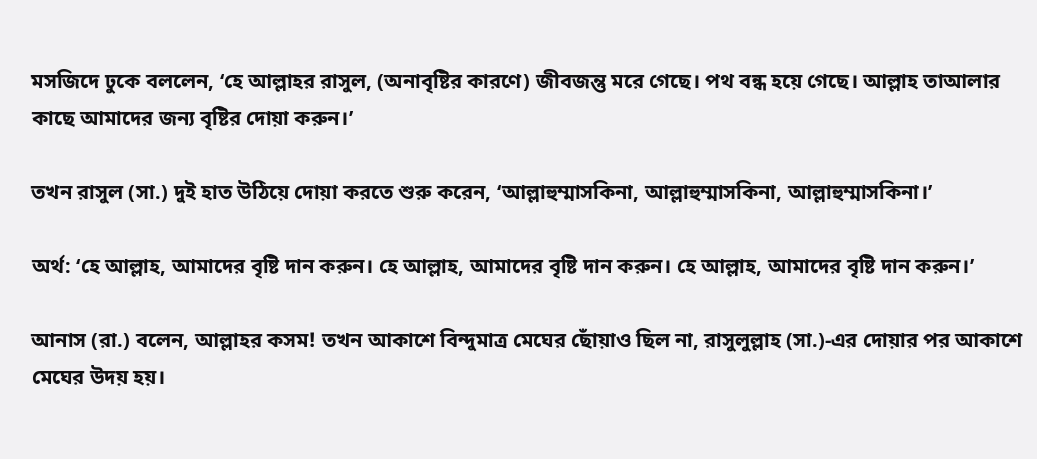মসজিদে ঢুকে বললেন, ‘হে আল্লাহর রাসুল, (অনাবৃষ্টির কারণে) জীবজন্তু মরে গেছে। পথ বন্ধ হয়ে গেছে। আল্লাহ তাআলার কাছে আমাদের জন্য বৃষ্টির দোয়া করুন।’

তখন রাসুল (সা.) দুই হাত উঠিয়ে দোয়া করতে শুরু করেন, ‘আল্লাহুম্মাসকিনা, আল্লাহুম্মাসকিনা, আল্লাহুম্মাসকিনা।’

অর্থ: ‘হে আল্লাহ, আমাদের বৃষ্টি দান করুন। হে আল্লাহ, আমাদের বৃষ্টি দান করুন। হে আল্লাহ, আমাদের বৃষ্টি দান করুন।’

আনাস (রা.) বলেন, আল্লাহর কসম! তখন আকাশে বিন্দুমাত্র মেঘের ছোঁয়াও ছিল না, রাসুলুল্লাহ (সা.)-এর দোয়ার পর আকাশে মেঘের উদয় হয়।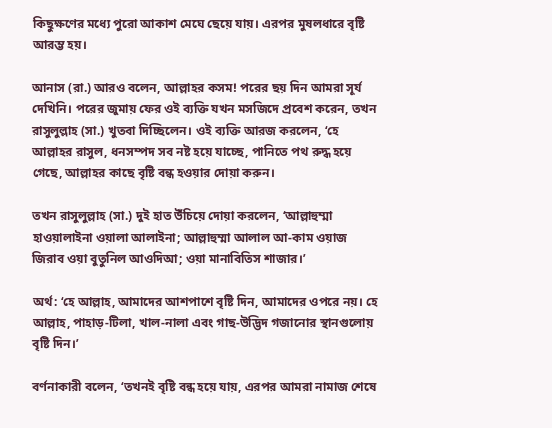কিছুক্ষণের মধ্যে পুরো আকাশ মেঘে ছেয়ে যায়। এরপর মুষলধারে বৃষ্টি আরম্ভ হয়।

আনাস (রা.) আরও বলেন, আল্লাহর কসম! পরের ছয় দিন আমরা সূর্য দেখিনি। পরের জুমায় ফের ওই ব্যক্তি যখন মসজিদে প্রবেশ করেন, তখন রাসুলুল্লাহ (সা.) খুতবা দিচ্ছিলেন। ওই ব্যক্তি আরজ করলেন, ‘হে আল্লাহর রাসুল, ধনসম্পদ সব নষ্ট হয়ে যাচ্ছে, পানিতে পথ রুদ্ধ হয়ে গেছে, আল্লাহর কাছে বৃষ্টি বন্ধ হওয়ার দোয়া করুন।

তখন রাসুলুল্লাহ (সা.) দুই হাত উঁচিয়ে দোয়া করলেন, ‘আল্লাহুম্মা হাওয়ালাইনা ওয়ালা আলাইনা; আল্লাহুম্মা আলাল আ-কাম ওয়াজ জিরাব ওয়া বুতুনিল আওদিআ; ওয়া মানাবিতিস শাজার।’

অর্থ: ‘হে আল্লাহ, আমাদের আশপাশে বৃষ্টি দিন, আমাদের ওপরে নয়। হে আল্লাহ, পাহাড়-টিলা, খাল-নালা এবং গাছ-উদ্ভিদ গজানোর স্থানগুলোয় বৃষ্টি দিন।’

বর্ণনাকারী বলেন, ‘তখনই বৃষ্টি বন্ধ হয়ে যায়, এরপর আমরা নামাজ শেষে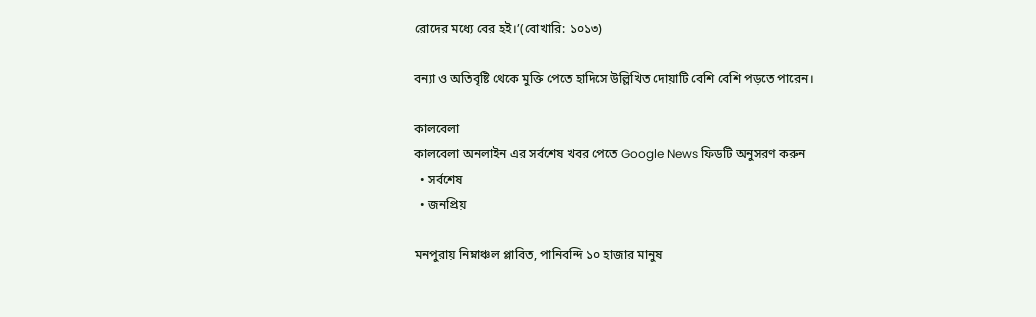রোদের মধ্যে বের হই।’(বোখারি: ১০১৩)

বন্যা ও অতিবৃষ্টি থেকে মুক্তি পেতে হাদিসে উল্লিখিত দোয়াটি বেশি বেশি পড়তে পারেন।

কালবেলা
কালবেলা অনলাইন এর সর্বশেষ খবর পেতে Google News ফিডটি অনুসরণ করুন
  • সর্বশেষ
  • জনপ্রিয়

মনপুরায় নিম্নাঞ্চল প্লাবিত, পানিবন্দি ১০ হাজার মানুষ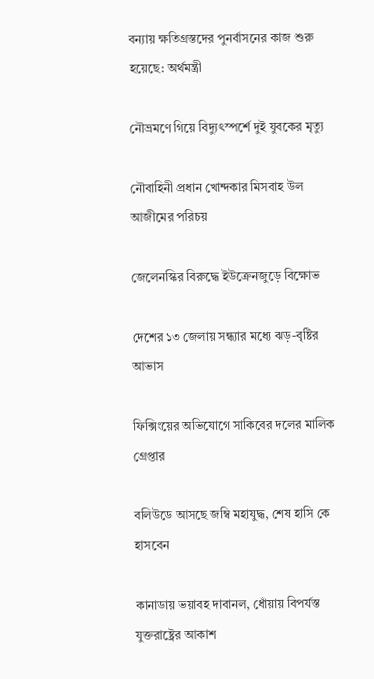বন্যায় ক্ষতিগ্রস্তদের পুনর্বাসনের কাজ শুরু হয়েছে: অর্থমন্ত্রী

নৌভ্রমণে গিয়ে বিদ্যুৎস্পর্শে দুই যুবকের মৃত্যু

নৌবাহিনী প্রধান খোন্দকার মিসবাহ উল আজীমের পরিচয়

জেলেনস্কির বিরুদ্ধে ইউক্রেনজুড়ে বিক্ষোভ

দেশের ১৩ জেলায় সন্ধ্যার মধ্যে ঝড়-বৃষ্টির আভাস

ফিক্সিংয়ের অভিযোগে সাকিবের দলের মালিক গ্রেপ্তার

বলিউডে আসছে জম্বি মহাযুদ্ধ, শেষ হাসি কে হাসবেন

কানাডায় ভয়াবহ দাবানল, ধোঁয়ায় বিপর্যস্ত যুক্তরাষ্ট্রের আকাশ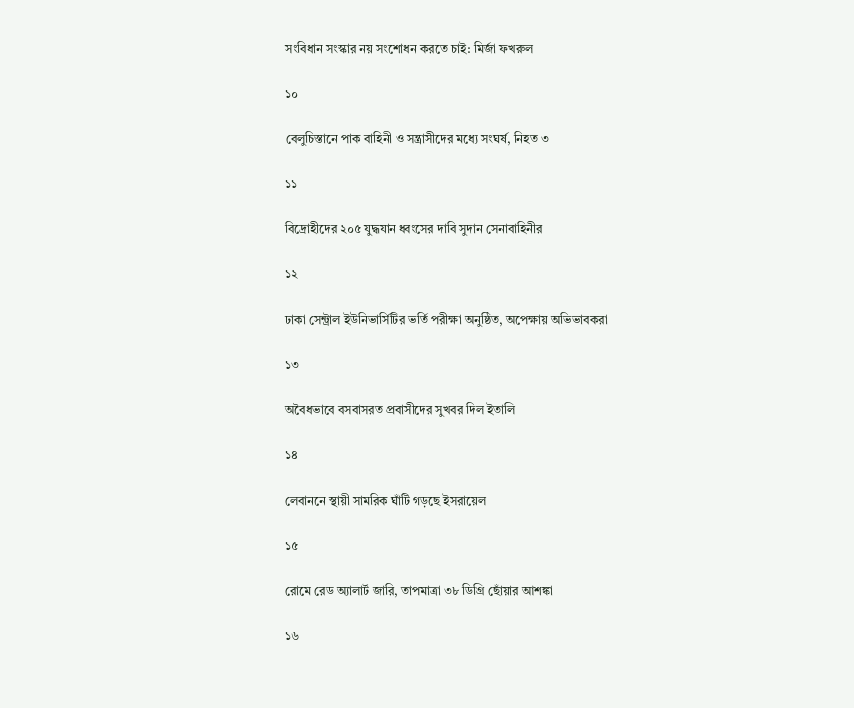সংবিধান সংস্কার নয় সংশোধন করতে চাই: মির্জা ফখরুল

১০

বেলুচিস্তানে পাক বাহিনী ও সন্ত্রাসীদের মধ্যে সংঘর্ষ, নিহত ৩

১১

বিদ্রোহীদের ২০৫ যুদ্ধযান ধ্বংসের দাবি সুদান সেনাবাহিনীর

১২

ঢাকা সেন্ট্রাল ইউনিভার্সিটির ভর্তি পরীক্ষা অনুষ্ঠিত, অপেক্ষায় অভিভাবকরা

১৩

অবৈধভাবে বসবাসরত প্রবাসীদের সুখবর দিল ইতালি

১৪

লেবাননে স্থায়ী সামরিক ঘাঁটি গড়ছে ইসরায়েল

১৫

রোমে রেড অ্যালার্ট জারি, তাপমাত্রা ৩৮ ডিগ্রি ছোঁয়ার আশঙ্কা

১৬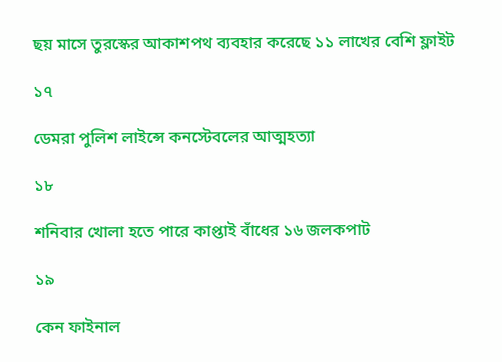ছয় মাসে তুরস্কের আকাশপথ ব্যবহার করেছে ১১ লাখের বেশি ফ্লাইট

১৭

ডেমরা পুলিশ লাইন্সে কনস্টেবলের আত্মহত্যা

১৮

শনিবার খোলা হতে পারে কাপ্তাই বাঁধের ১৬ জলকপাট

১৯

কেন ফাইনাল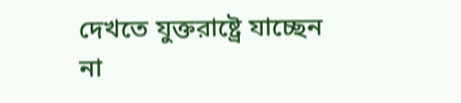দেখতে যুক্তরাষ্ট্রে যাচ্ছেন না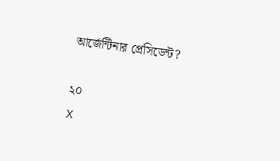আর্জেন্টিনার প্রেসিডেন্ট?

২০
X